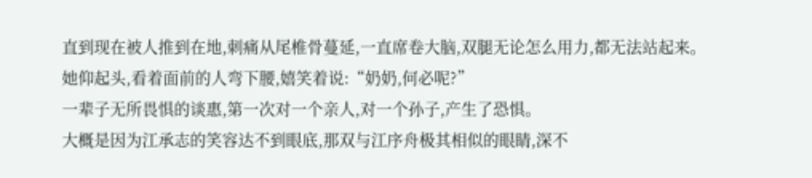直到现在被人推到在地,刺痛从尾椎骨蔓延,一直席卷大脑,双腿无论怎么用力,都无法站起来。
她仰起头,看着面前的人弯下腰,嬉笑着说:“奶奶,何必呢?”
一辈子无所畏惧的谈惠,第一次对一个亲人,对一个孙子,产生了恐惧。
大概是因为江承志的笑容达不到眼底,那双与江序舟极其相似的眼睛,深不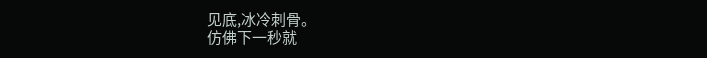见底,冰冷刺骨。
仿佛下一秒就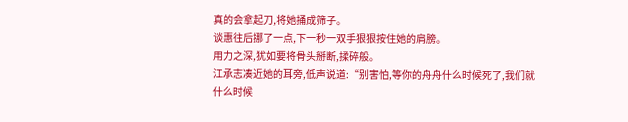真的会拿起刀,将她捅成筛子。
谈惠往后挪了一点,下一秒一双手狠狠按住她的肩膀。
用力之深,犹如要将骨头掰断,揉碎般。
江承志凑近她的耳旁,低声说道:“别害怕,等你的舟舟什么时候死了,我们就什么时候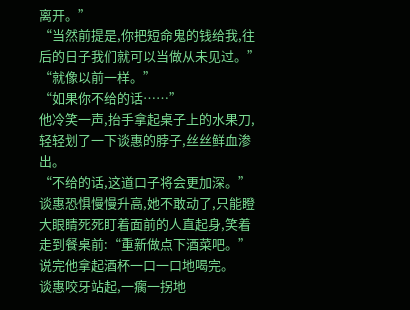离开。”
“当然前提是,你把短命鬼的钱给我,往后的日子我们就可以当做从未见过。”
“就像以前一样。”
“如果你不给的话……”
他冷笑一声,抬手拿起桌子上的水果刀,轻轻划了一下谈惠的脖子,丝丝鲜血渗出。
“不给的话,这道口子将会更加深。”
谈惠恐惧慢慢升高,她不敢动了,只能瞪大眼睛死死盯着面前的人直起身,笑着走到餐桌前:“重新做点下酒菜吧。”
说完他拿起酒杯一口一口地喝完。
谈惠咬牙站起,一瘸一拐地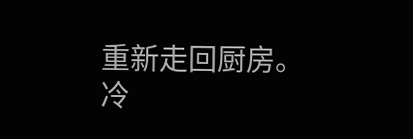重新走回厨房。
冷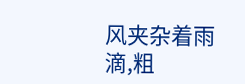风夹杂着雨滴,粗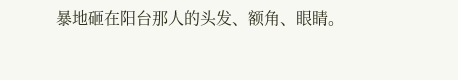暴地砸在阳台那人的头发、额角、眼睛。